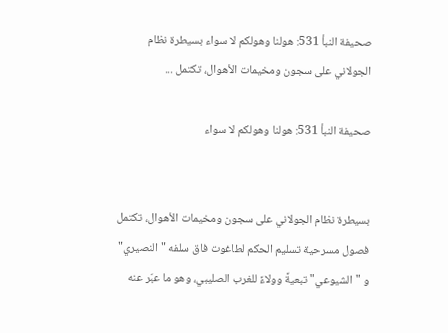صحيفة النبأ 531: هولنا وهولكم لا سواء بسيطرة نظام الجولاني على سجون ومخيمات الأهوال، تكتمل ...

صحيفة النبأ 531: هولنا وهولكم لا سواء


بسيطرة نظام الجولاني على سجون ومخيمات الأهوال، تكتمل فصول مسرحية تسليم الحكم لطاغوت فاق سلفه "النصيري" و "الشيوعي" تبعيةً وولاءً للغرب الصليبي، وهو ما عبّر عنه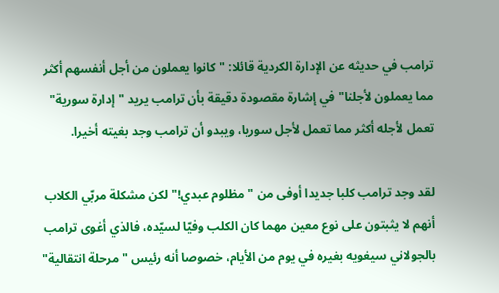ترامب في حديثه عن الإدارة الكردية قائلا: "كانوا يعملون من أجل أنفسهم أكثر مما يعملون لأجلنا" في إشارة مقصودة دقيقة بأن ترامب يريد "إدارة سورية" تعمل لأجله أكثر مما تعمل لأجل سوريا، ويبدو أن ترامب وجد بغيته أخيرا.

لقد وجد ترامب كلبا جديدا أوفى من "مظلوم عبدي!" لكن مشكلة مربّي الكلاب أنهم لا يثبتون على نوع معين مهما كان الكلب وفيّا لسيّده، فالذي أغوى ترامب بالجولاني سيغويه بغيره في يوم من الأيام، خصوصا أنه رئيس "مرحلة انتقالية"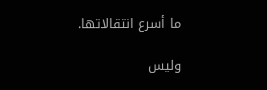ما أسرع انتقالاتها.

وليس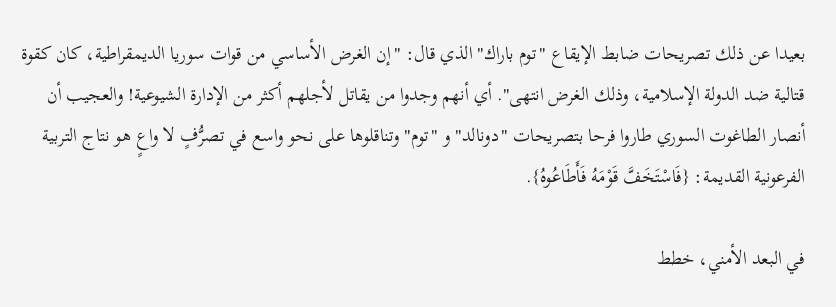بعيدا عن ذلك تصريحات ضابط الإيقاع "توم باراك" الذي قال: "إن الغرض الأساسي من قوات سوريا الديمقراطية، كان كقوة قتالية ضد الدولة الإسلامية، وذلك الغرض انتهى". أي أنهم وجدوا من يقاتل لأجلهم أكثر من الإدارة الشيوعية! والعجيب أن أنصار الطاغوت السوري طاروا فرحا بتصريحات "دونالد" و "توم" وتناقلوها على نحو واسع في تصرُّفٍ لا واعٍ هو نتاج التربية الفرعونية القديمة: {فَاسْتَخَفَّ قَوْمَهُ فَأَطَاعُوهُ}.

في البعد الأمني، خطط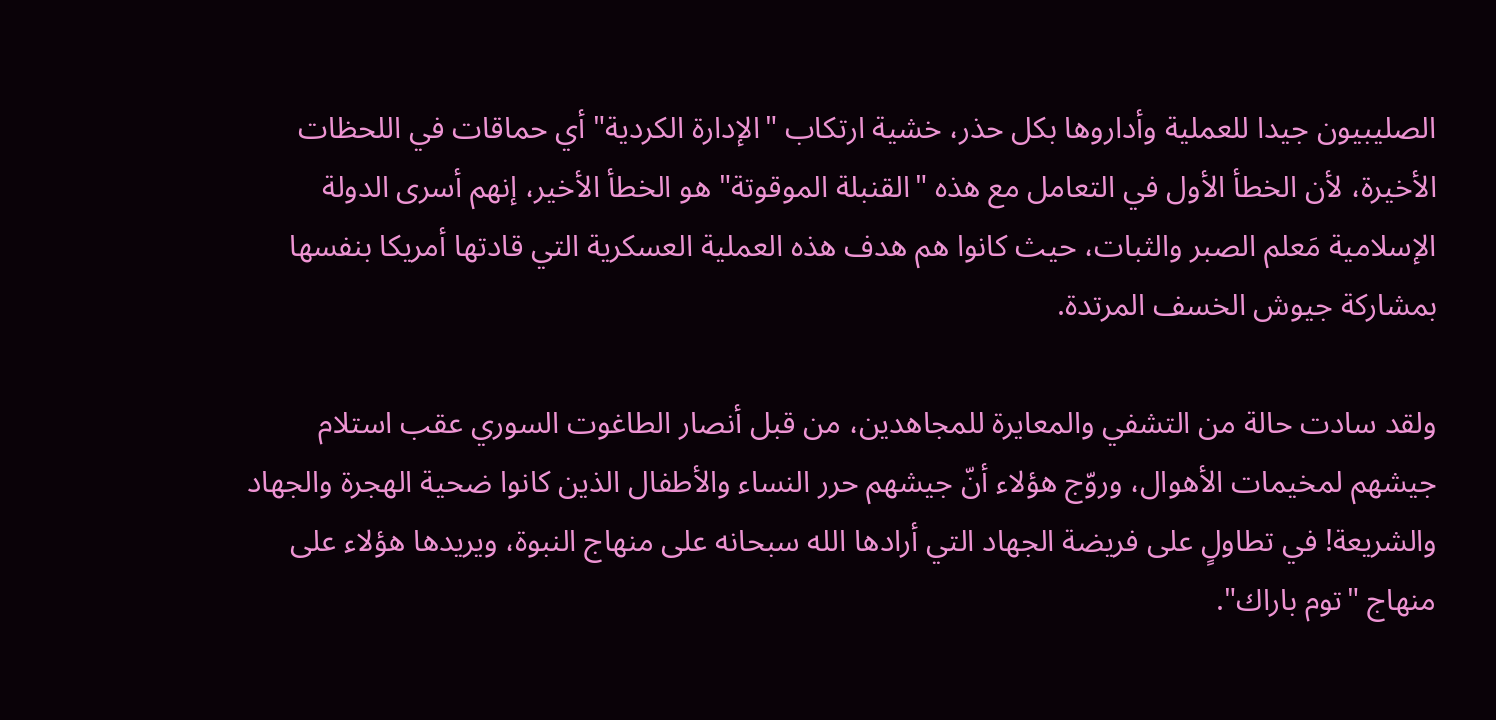الصليبيون جيدا للعملية وأداروها بكل حذر، خشية ارتكاب "الإدارة الكردية" أي حماقات في اللحظات الأخيرة، لأن الخطأ الأول في التعامل مع هذه "القنبلة الموقوتة" هو الخطأ الأخير، إنهم أسرى الدولة الإسلامية مَعلم الصبر والثبات، حيث كانوا هم هدف هذه العملية العسكرية التي قادتها أمريكا بنفسها بمشاركة جيوش الخسف المرتدة.

ولقد سادت حالة من التشفي والمعايرة للمجاهدين، من قبل أنصار الطاغوت السوري عقب استلام جيشهم لمخيمات الأهوال، وروّج هؤلاء أنّ جيشهم حرر النساء والأطفال الذين كانوا ضحية الهجرة والجهاد والشريعة! في تطاولٍ على فريضة الجهاد التي أرادها الله سبحانه على منهاج النبوة، ويريدها هؤلاء على منهاج "توم باراك".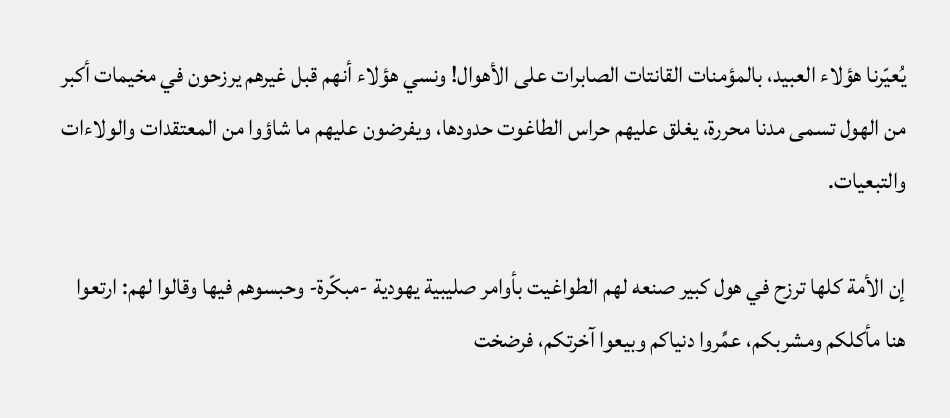يُعيّرنا هؤلاء العبيد، بالمؤمنات القانتات الصابرات على الأهوال! ونسي هؤلاء أنهم قبل غيرهم يرزحون في مخيمات أكبر من الهول تسمى مدنا محررة، يغلق عليهم حراس الطاغوت حدودها، ويفرضون عليهم ما شاؤوا من المعتقدات والولاءات والتبعيات.

إن الأمة كلها ترزح في هول كبير صنعه لهم الطواغيت بأوامر صليبية يهودية -مبكّرة- وحبسوهم فيها وقالوا لهم: ارتعوا هنا مأكلكم ومشربكم، عمِّروا دنياكم وبيعوا آخرتكم، فرضخت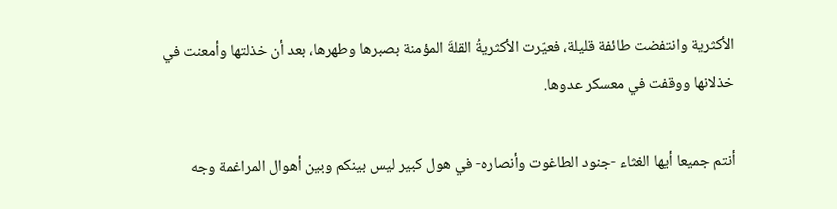الأكثرية وانتفضت طائفة قليلة، فعيّرت الأكثريةُ القلةَ المؤمنة بصبرها وطهرها، بعد أن خذلتها وأمعنت في خذلانها ووقفت في معسكر عدوها.

أنتم جميعا أيها الغثاء -جنود الطاغوت وأنصاره- في هول كبير ليس بينكم وبين أهوال المراغمة وجه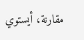مقارنة، أيستوي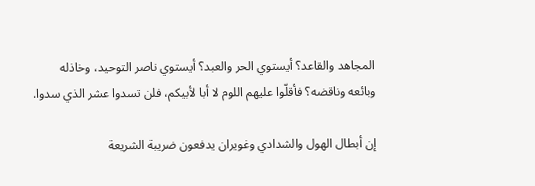المجاهد والقاعد؟ أيستوي الحر والعبد؟ أيستوي ناصر التوحيد، وخاذله وبائعه وناقضه؟ فأقلّوا عليهم اللوم لا أبا لأبيكم، فلن تسدوا عشر الذي سدوا.

إن أبطال الهول والشدادي وغويران يدفعون ضريبة الشريعة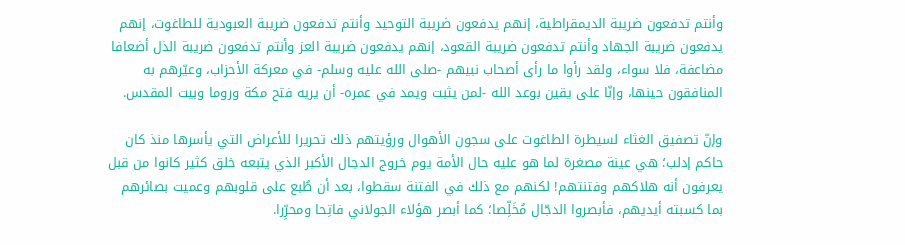وأنتم تدفعون ضريبة الديمقراطية، إنهم يدفعون ضريبة التوحيد وأنتم تدفعون ضريبة العبودية للطاغوت، إنهم يدفعون ضريبة الجهاد وأنتم تدفعون ضريبة القعود، إنهم يدفعون ضريبة العز وأنتم تدفعون ضريبة الذل أضعافا مضاعفة، فلا سواء، ولقد رأوا ما رأى أصحاب نبيهم -صلى الله عليه وسلم- في معركة الأحزاب، وعيّرهم به المنافقون حينها، وإنّا على يقين بوعد الله -لمن يثبت ويمد في عمره- أن يريه فتح مكة وروما وبيت المقدس.

وإنّ تصفيق الغثاء لسيطرة الطاغوت على سجون الأهوال ورؤيتهم ذلك تحريرا للأعراض التي يأسرها منذ كان حاكم إدلب؛ هي عينة مصغرة لما هو عليه حال الأمة يوم خروج الدجال الأكبر الذي يتبعه خلق كثير كانوا من قبل يعرفون أنه هلاكهم وفتنتهم! لكنهم مع ذلك في الفتنة سقطوا، بعد أن طُبع على قلوبهم وعميت بصائرهم بما كسبته أيديهم، فأبصروا الدجّال مُخَلِّصا؛ كما أبصر هؤلاء الجولاني فاتِحا ومحرِّرا.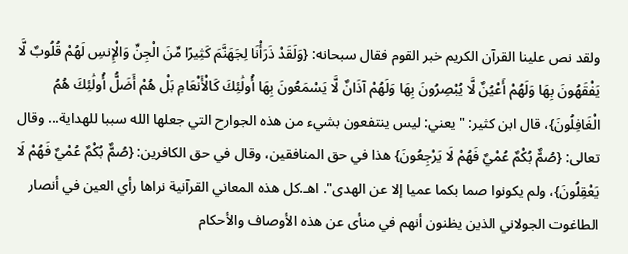ولقد نص علينا القرآن الكريم خبر القوم فقال سبحانه: {وَلَقَدْ ذَرَأْنَا لِجَهَنَّمَ كَثِيرًا مِّنَ الْجِنِّ وَالْإِنسِ لَهُمْ قُلُوبٌ لَّا يَفْقَهُونَ بِهَا وَلَهُمْ أَعْيُنٌ لَّا يُبْصِرُونَ بِهَا وَلَهُمْ آذَانٌ لَّا يَسْمَعُونَ بِهَا أُولَٰئِكَ كَالْأَنْعَامِ بَلْ هُمْ أَضَلُّ أُولَٰئِكَ هُمُ الْغَافِلُونَ}، قال ابن كثير: "يعني: ليس ينتفعون بشيء من هذه الجوارح التي جعلها الله سببا للهداية... وقال تعالى: {صُمٌّ بُكْمٌ عُمْيٌ فَهُمْ لَا يَرْجِعُونَ} هذا في حق المنافقين، وقال في حق الكافرين: {صُمٌّ بُكْمٌ عُمْيٌ فَهُمْ لَا يَعْقِلُونَ}، ولم يكونوا صما بكما عميا إلا عن الهدى". اهـ.كل هذه المعاني القرآنية نراها رأي العين في أنصار الطاغوت الجولاني الذين يظنون أنهم في منأى عن هذه الأوصاف والأحكام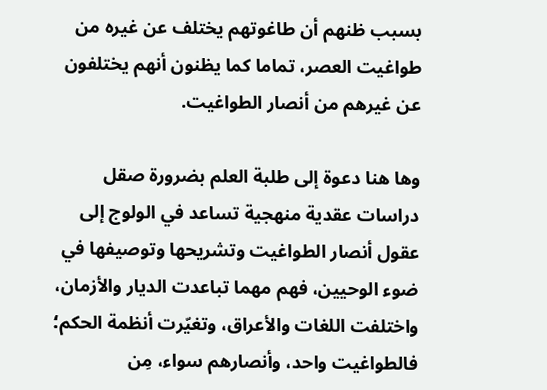بسبب ظنهم أن طاغوتهم يختلف عن غيره من طواغيت العصر، تماما كما يظنون أنهم يختلفون عن غيرهم من أنصار الطواغيت.

وها هنا دعوة إلى طلبة العلم بضرورة صقل دراسات عقدية منهجية تساعد في الولوج إلى عقول أنصار الطواغيت وتشريحها وتوصيفها في ضوء الوحيين، فهم مهما تباعدت الديار والأزمان، واختلفت اللغات والأعراق، وتغيّرت أنظمة الحكم؛ فالطواغيت واحد، وأنصارهم سواء، مِن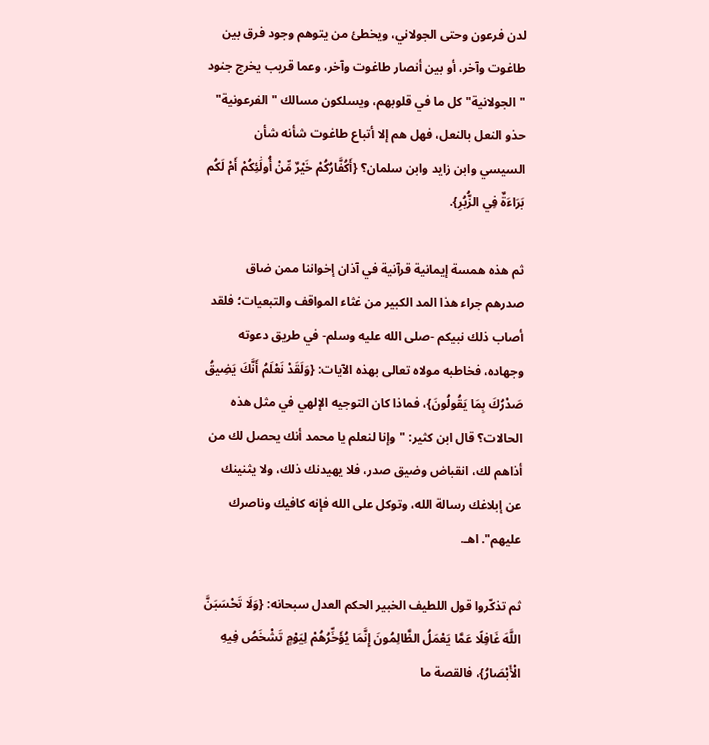لدن فرعون وحتى الجولاني، ويخطئ من يتوهم وجود فرق بين طاغوت وآخر، أو بين أنصار طاغوت وآخر، وعما قريب يخرج جنود "الجولانية" كل ما في قلوبهم، ويسلكون مسالك "الفرعونية" حذو النعل بالنعل، فهل هم إلا أتباع طاغوت شأنه شأن السيسي وابن زايد وابن سلمان؟ {أَكُفَّارُكُمْ خَيْرٌ مِّنْ أُولَٰئِكُمْ أَمْ لَكُم بَرَاءَةٌ فِي الزُّبُرِ}.

ثم هذه همسة إيمانية قرآنية في آذان إخواننا ممن ضاق صدرهم جراء هذا المد الكبير من غثاء المواقف والتبعيات؛ فلقد أصاب ذلك نبيكم -صلى الله عليه وسلم- في طريق دعوته وجهاده، فخاطبه مولاه تعالى بهذه الآيات: {وَلَقَدْ نَعْلَمُ أَنَّكَ يَضِيقُ صَدْرُكَ بِمَا يَقُولُونَ}، فماذا كان التوجيه الإلهي في مثل هذه الحالات؟ قال ابن كثير: "وإنا لنعلم يا محمد أنك يحصل لك من أذاهم لك، انقباض وضيق صدر، فلا يهيدنك ذلك، ولا يثنينك عن إبلاغك رسالة الله، وتوكل على الله فإنه كافيك وناصرك عليهم". اهـ.

ثم تذكّروا قول اللطيف الخبير الحكم العدل سبحانه: {وَلَا تَحْسَبَنَّ اللَّهَ غَافِلًا عَمَّا يَعْمَلُ الظَّالِمُونَ إِنَّمَا يُؤَخِّرُهُمْ لِيَوْمٍ تَشْخَصُ فِيهِ الْأَبْصَارُ}، فالقصة ما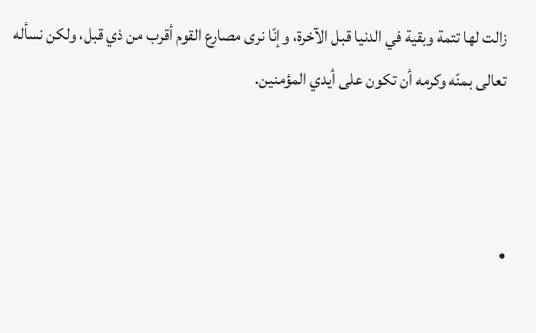زالت لها تتمة وبقية في الدنيا قبل الآخرة، وإنّا نرى مصارع القوم أقرب من ذي قبل، ولكن نسأله تعالى بمنّه وكرمه أن تكون على أيدي المؤمنين.



•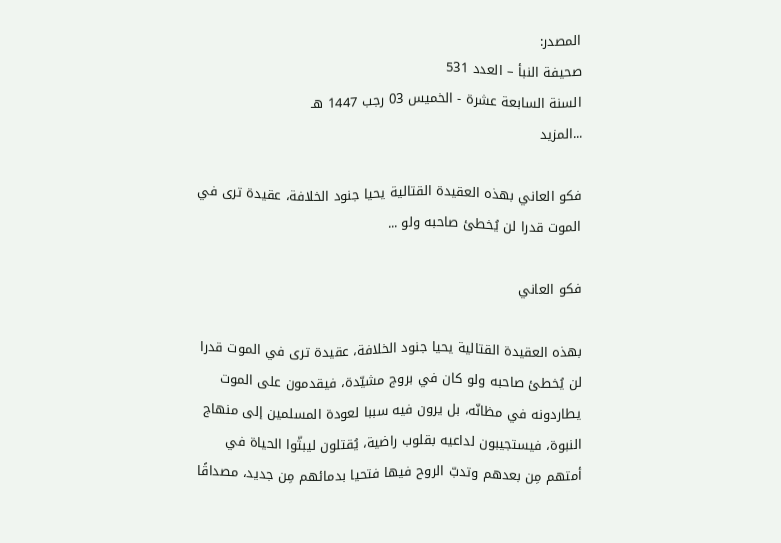المصدر:
صحيفة النبأ – العدد 531
السنة السابعة عشرة - الخميس 03 رجب 1447 هـ
...المزيد

فكو العاني بهذه العقيدة القتالية يحيا جنود الخلافة، عقيدة ترى في الموت قدرا لن يُخطئ صاحبه ولو ...

فكو العاني

بهذه العقيدة القتالية يحيا جنود الخلافة، عقيدة ترى في الموت قدرا لن يُخطئ صاحبه ولو كان في بروج مشيّدة، فيقدمون على الموت يطاردونه في مظانّه، بل يرون فيه سببا لعودة المسلمين إلى منهاج النبوة، فيستجيبون لداعيه بقلوب راضية، يُقتلون ليبثّوا الحياة في أمتهم مِن بعدهم وتدبّ الروح فيها فتحيا بدمائهم مِن جديد، مصداقًا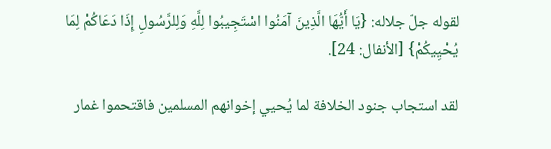لقوله جلّ جلاله: {يَا أَيُّهَا الَّذِينَ آمَنُوا اسْتَجِيبُوا لِلَّهِ وَلِلرَّسُولِ إِذَا دَعَاكُمْ لِمَا يُحْيِيكُمْ} [الأنفال: 24].

لقد استجاب جنود الخلافة لما يُحيي إخوانهم المسلمين فاقتحموا غمار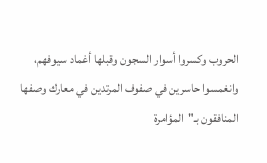الحروب وكسروا أسوار السجون وقبلها أغماد سيوفهم، وانغمسوا حاسرين في صفوف المرتدين في معارك وصفها المنافقون بـ"المؤامرة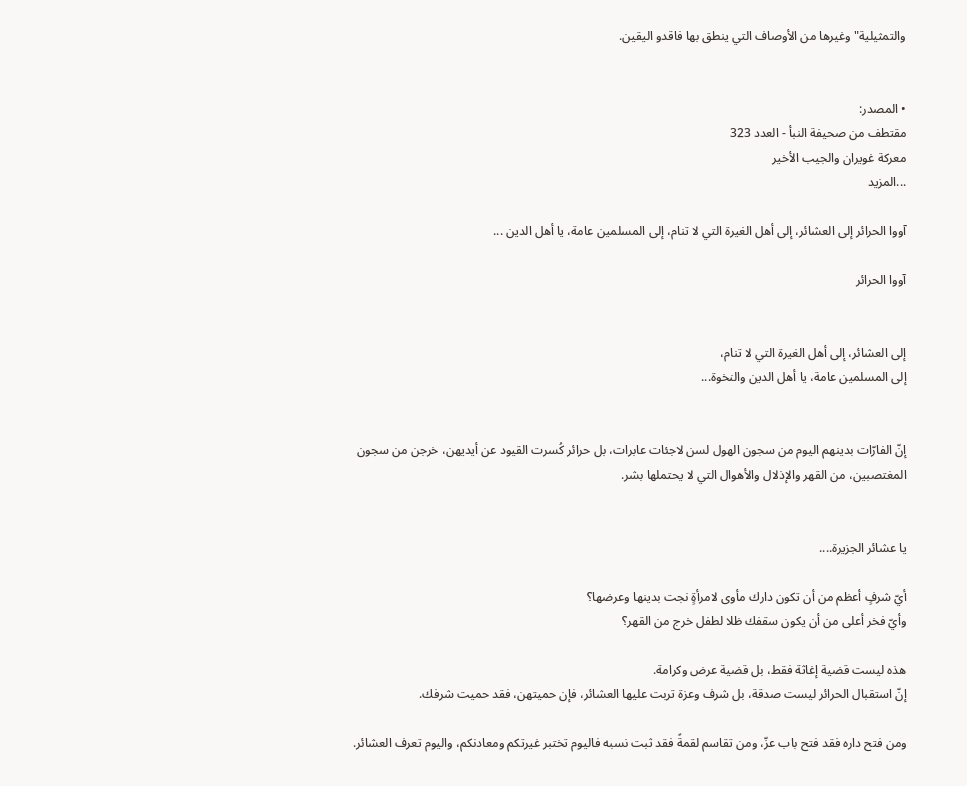والتمثيلية" وغيرها من الأوصاف التي ينطق بها فاقدو اليقين.


• المصدر:
مقتطف من صحيفة النبأ - العدد 323
معركة غويران والجيب الأخير
...المزيد

آووا الحرائر إلى العشائر، إلى أهل الغيرة التي لا تنام، إلى المسلمين عامة، يا أهل الدين ...

آووا الحرائر


إلى العشائر، إلى أهل الغيرة التي لا تنام،
إلى المسلمين عامة، يا أهل الدين والنخوة...


إنّ الفارّات بدينهم اليوم من سجون الهول لسن لاجئات عابرات، بل حرائر كُسرت القيود عن أيديهن، خرجن من سجون المغتصبين، من القهر والإذلال والأهوال التي لا يحتملها بشر.


يا عشائر الجزيرة....

أيّ شرفٍ أعظم من أن تكون دارك مأوى لامرأةٍ نجت بدينها وعرضها؟
وأيّ فخر أعلى من أن يكون سقفك ظلا لطفل خرج من القهر؟

هذه ليست قضية إغاثة فقط، بل قضية عرض وكرامة.
إنّ استقبال الحرائر ليست صدقة، بل شرف وعزة تربت عليها العشائر، فإن حميتهن، فقد حميت شرفك.

ومن فتح داره فقد فتح باب عزّ، ومن تقاسم لقمةً فقد ثبت نسبه فاليوم تختبر غيرتكم ومعادنكم، واليوم تعرف العشائر.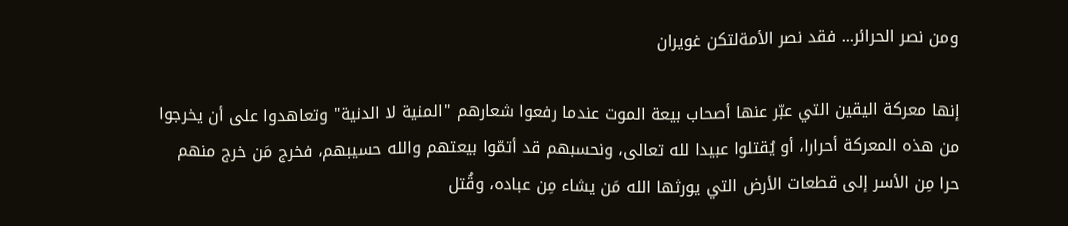ومن نصر الحرائر... فقد نصر الأمةلتكن غويران

إنها معركة اليقين التي عبّر عنها أصحاب بيعة الموت عندما رفعوا شعارهم "المنية لا الدنية" وتعاهدوا على أن يخرجوا من هذه المعركة أحرارا، أو يُقتلوا عبيدا لله تعالى، ونحسبهم قد أتمّوا بيعتهم والله حسيبهم، فخرج مَن خرج منهم حرا مِن الأسر إلى قطعات الأرض التي يورثها الله مَن يشاء مِن عباده، وقُتل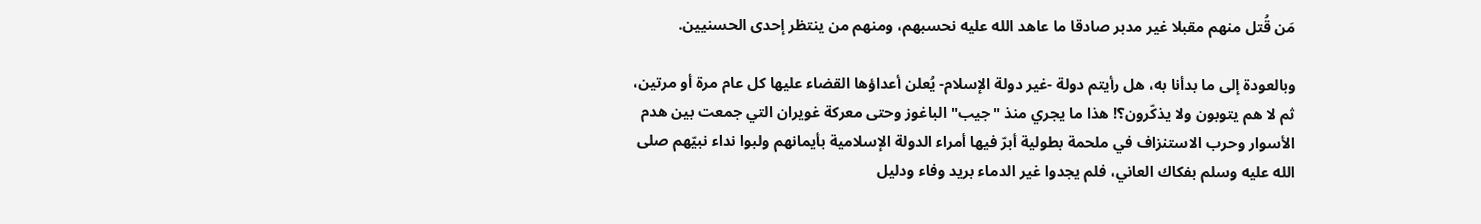مَن قُتل منهم مقبلا غير مدبر صادقا ما عاهد الله عليه نحسبهم، ومنهم من ينتظر إحدى الحسنيين.

وبالعودة إلى ما بدأنا به، هل رأيتم دولة -غير دولة الإسلام- يُعلن أعداؤها القضاء عليها كل عام مرة أو مرتين، ثم لا هم يتوبون ولا يذكّرون؟! هذا ما يجري منذ "جيب" الباغوز وحتى معركة غويران التي جمعت بين هدم الأسوار وحرب الاستنزاف في ملحمة بطولية أبرّ فيها أمراء الدولة الإسلامية بأيمانهم ولبوا نداء نبيّهم صلى الله عليه وسلم بفكاك العاني، فلم يجدوا غير الدماء بريد وفاء ودليل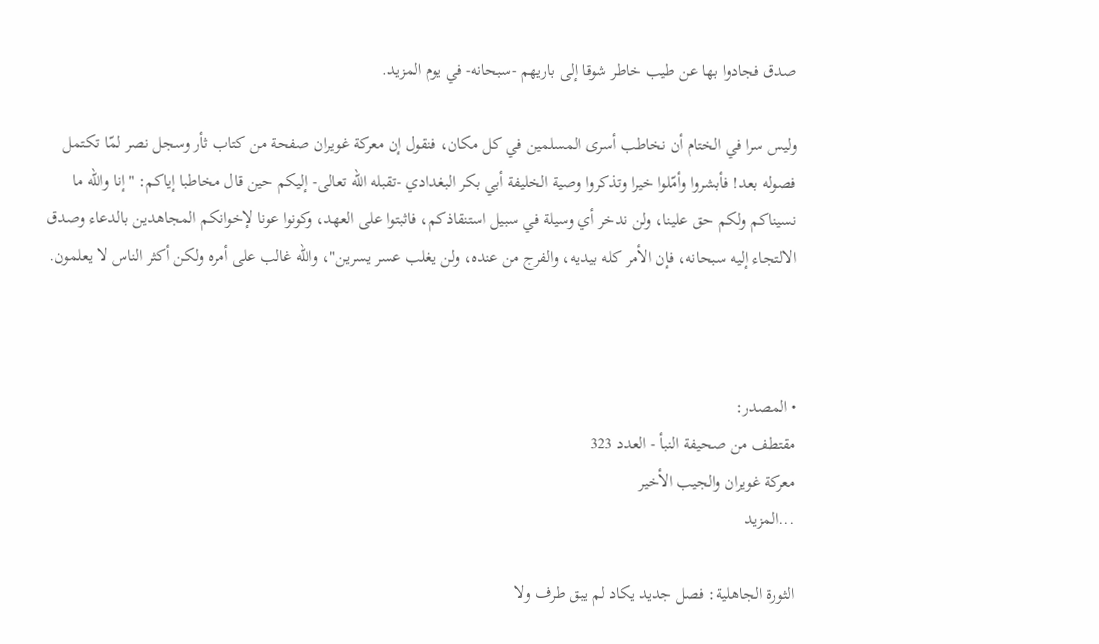صدق فجادوا بها عن طيب خاطر شوقا إلى باريهم -سبحانه- في يوم المزيد.

وليس سرا في الختام أن نخاطب أسرى المسلمين في كل مكان، فنقول إن معركة غويران صفحة من كتاب ثأر وسجل نصر لمّا تكتمل فصوله بعد! فأبشروا وأمّلوا خيرا وتذكروا وصية الخليفة أبي بكر البغدادي -تقبله الله تعالى- إليكم حين قال مخاطبا إياكم: "إنا والله ما نسيناكم ولكم حق علينا، ولن ندخر أي وسيلة في سبيل استنقاذكم، فاثبتوا على العهد، وكونوا عونا لإخوانكم المجاهدين بالدعاء وصدق الالتجاء إليه سبحانه، فإن الأمر كله بيديه، والفرج من عنده، ولن يغلب عسر يسرين"، والله غالب على أمره ولكن أكثر الناس لا يعلمون.



• المصدر:
مقتطف من صحيفة النبأ - العدد 323
معركة غويران والجيب الأخير
...المزيد

الثورة الجاهلية: فصل جديد يكاد لم يبق طرف ولا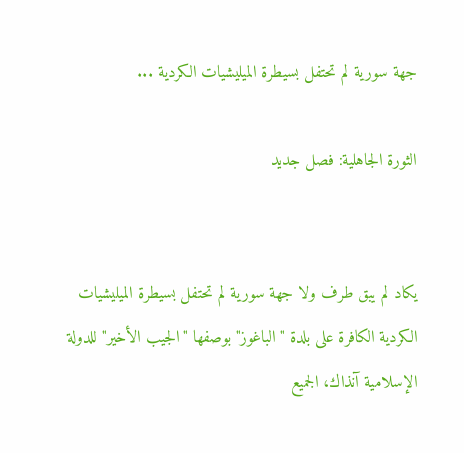جهة سورية لم تحتفل بسيطرة الميليشيات الكردية ...

الثورة الجاهلية: فصل جديد


يكاد لم يبق طرف ولا جهة سورية لم تحتفل بسيطرة الميليشيات الكردية الكافرة على بلدة "الباغوز" بوصفها "الجيب الأخير" للدولة الإسلامية آنذاك، الجميع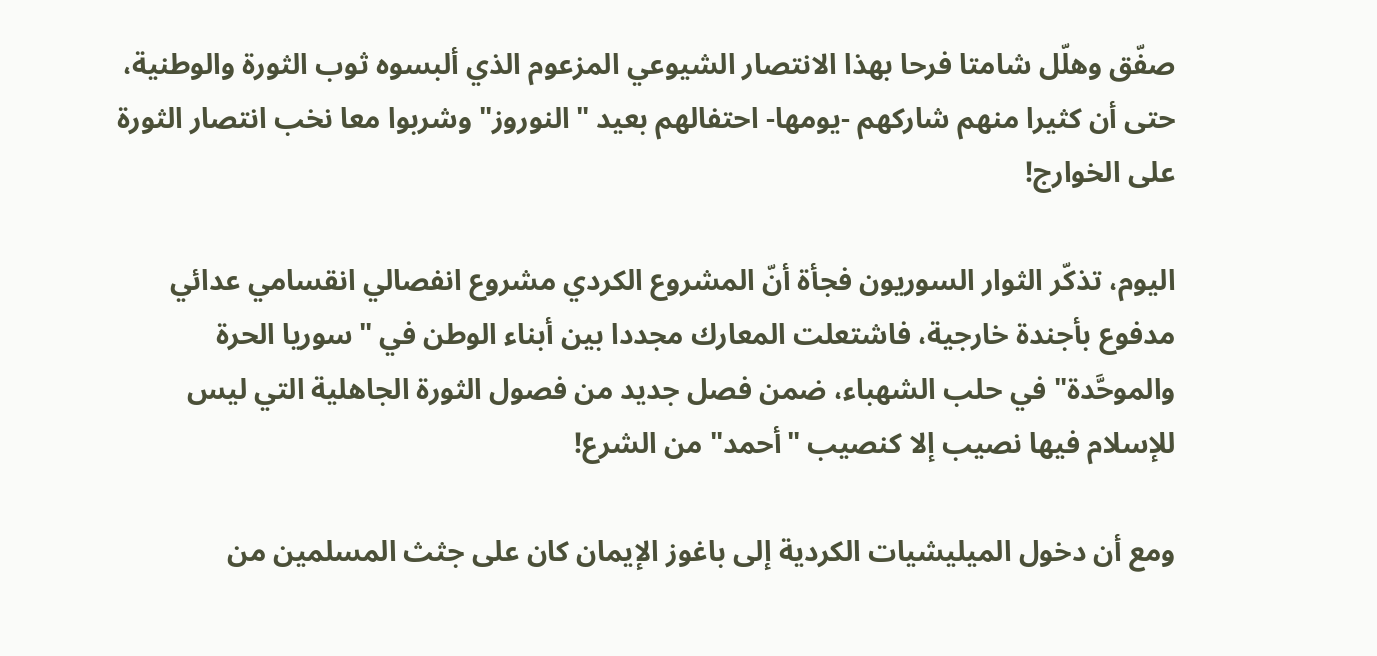صفّق وهلّل شامتا فرحا بهذا الانتصار الشيوعي المزعوم الذي ألبسوه ثوب الثورة والوطنية، حتى أن كثيرا منهم شاركهم -يومها- احتفالهم بعيد "النوروز" وشربوا معا نخب انتصار الثورة على الخوارج!

اليوم، تذكّر الثوار السوريون فجأة أنّ المشروع الكردي مشروع انفصالي انقسامي عدائي مدفوع بأجندة خارجية، فاشتعلت المعارك مجددا بين أبناء الوطن في "سوريا الحرة والموحَّدة" في حلب الشهباء، ضمن فصل جديد من فصول الثورة الجاهلية التي ليس للإسلام فيها نصيب إلا كنصيب "أحمد" من الشرع!

ومع أن دخول الميليشيات الكردية إلى باغوز الإيمان كان على جثث المسلمين من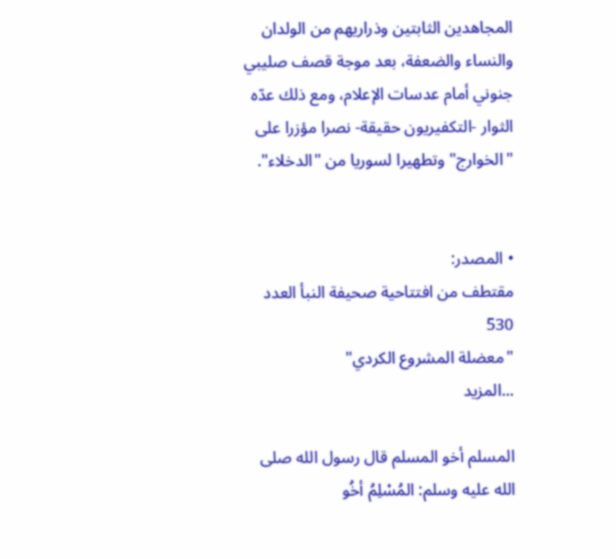المجاهدين الثابتين وذراريهم من الولدان والنساء والضعفة، بعد موجة قصف صليبي جنوني أمام عدسات الإعلام، ومع ذلك عدّه الثوار -التكفيريون حقيقة- نصرا مؤزرا على "الخوارج" وتطهيرا لسوريا من "الدخلاء".


• المصدر:
مقتطف من افتتاحية صحيفة النبأ العدد 530
"معضلة المشروع الكردي"
...المزيد

المسلم أخو المسلم قال رسول الله صلى الله عليه وسلم: المُسْلِمُ أخُو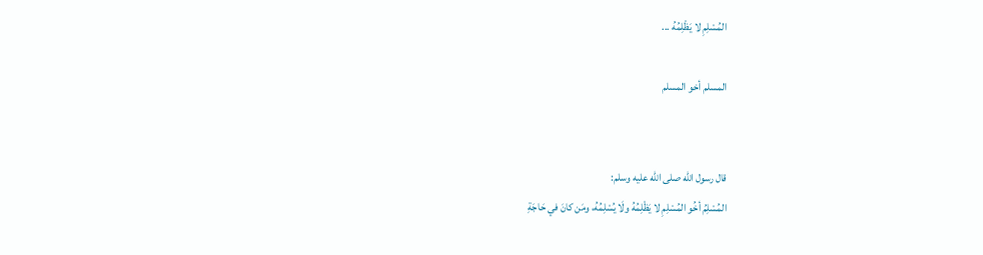المُسْلِمِ لا يَظْلِمُهُ ...

المسلم أخو المسلم


قال رسول الله صلى الله عليه وسلم:
المُسْلِمُ أخُو المُسْلِمِ لا يَظْلِمُهُ ولَا يُسْلِمُهُ، ومَن كانَ في حَاجَةِ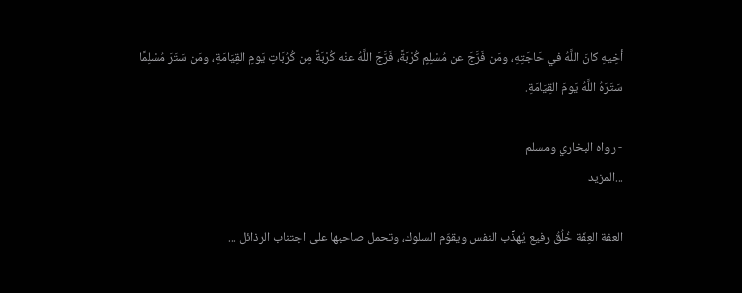أخِيهِ كانَ اللَّهُ في حَاجَتِهِ، ومَن فَرَّجَ عن مُسْلِمٍ كُرْبَةً، فَرَّجَ اللَّهُ عنْه كُرْبَةً مِن كُرُبَاتِ يَومِ القِيَامَةِ، ومَن سَتَرَ مُسْلِمًا سَتَرَهُ اللَّهُ يَومَ القِيَامَةِ.

- رواه البخاري ومسلم
...المزيد

العفة العِفّة خُلُقُ رفيع يُهذِّب النفس ويقوّم السلوك، وتحمل صاحبها على اجتناب الرذائل ...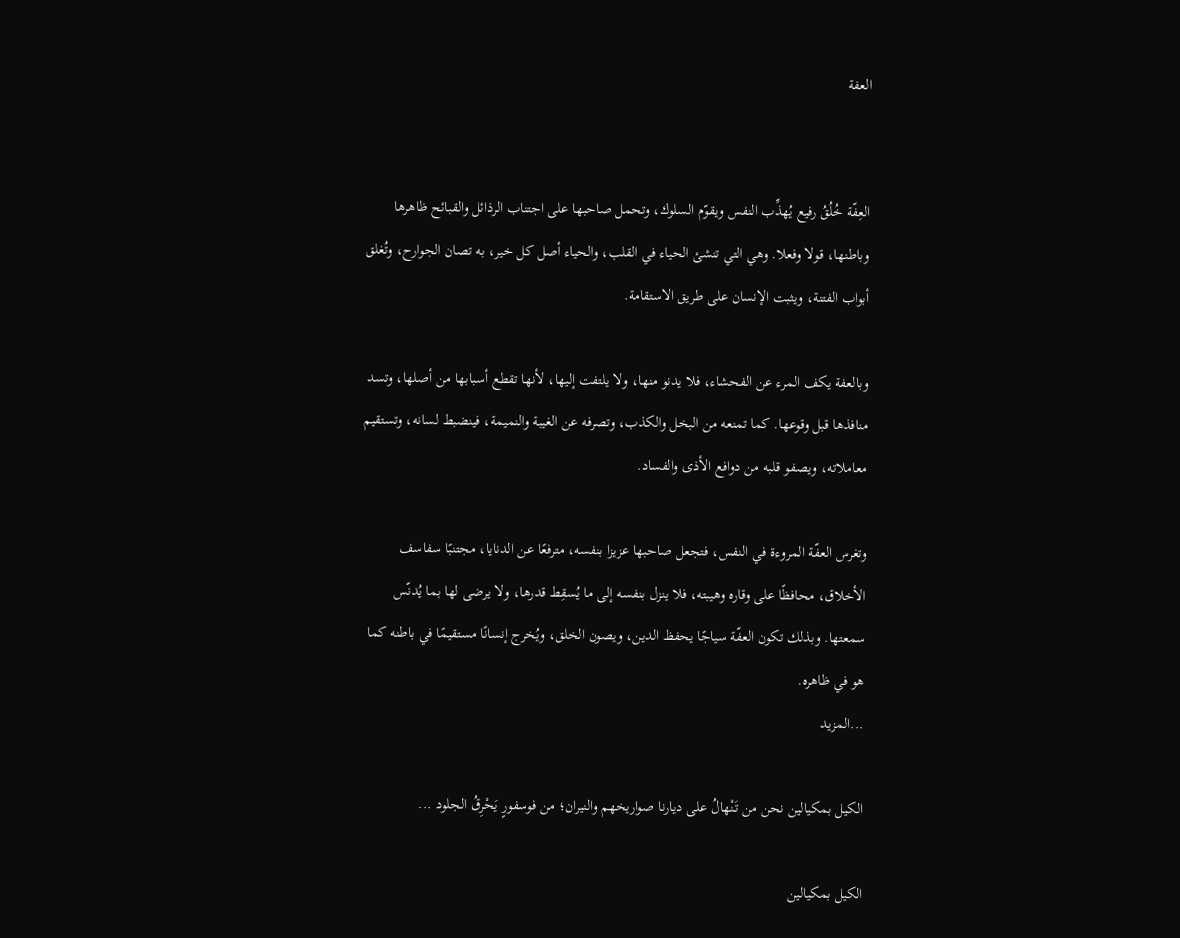العفة


العِفّة خُلُقُ رفيع يُهذِّب النفس ويقوّم السلوك، وتحمل صاحبها على اجتناب الرذائل والقبائح ظاهرها وباطنها، قولا وفعلا. وهي التي تنشئ الحياء في القلب، والحياء أصل كل خير، به تصان الجوارح، وتُغلق أبواب الفتنة، ويثبت الإنسان على طريق الاستقامة.

وبالعفة يكف المرء عن الفحشاء، فلا يدنو منها، ولا يلتفت إليها، لأنها تقطع أسبابها من أصلها، وتسد منافذها قبل وقوعها. كما تمنعه من البخل والكذب، وتصرفه عن الغيبة والنميمة، فينضبط لسانه، وتستقيم معاملاته، ويصفو قلبه من دوافع الأذى والفساد.

وتغرس العفّة المروءة في النفس، فتجعل صاحبها عزيزا بنفسه، مترفعًا عن الدنايا، مجتنبًا سفاسف الأخلاق، محافظًا على وقاره وهيبته، فلا ينزل بنفسه إلى ما يُسقِط قدرها، ولا يرضى لها بما يُدنّس سمعتها. وبذلك تكون العفّة سياجًا يحفظ الدين، ويصون الخلق، ويُخرج إنسانًا مستقيمًا في باطنه كما هو في ظاهره.
...المزيد

الكيل بمكيالين نحن من تَنْهالُ على ديارنا صواريخهم والنيران؛ من فوسفورٍ يَحْرِقُ الجلود ...

الكيل بمكيالين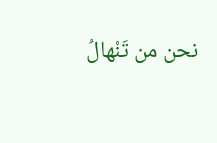نحن من تَنْهالُ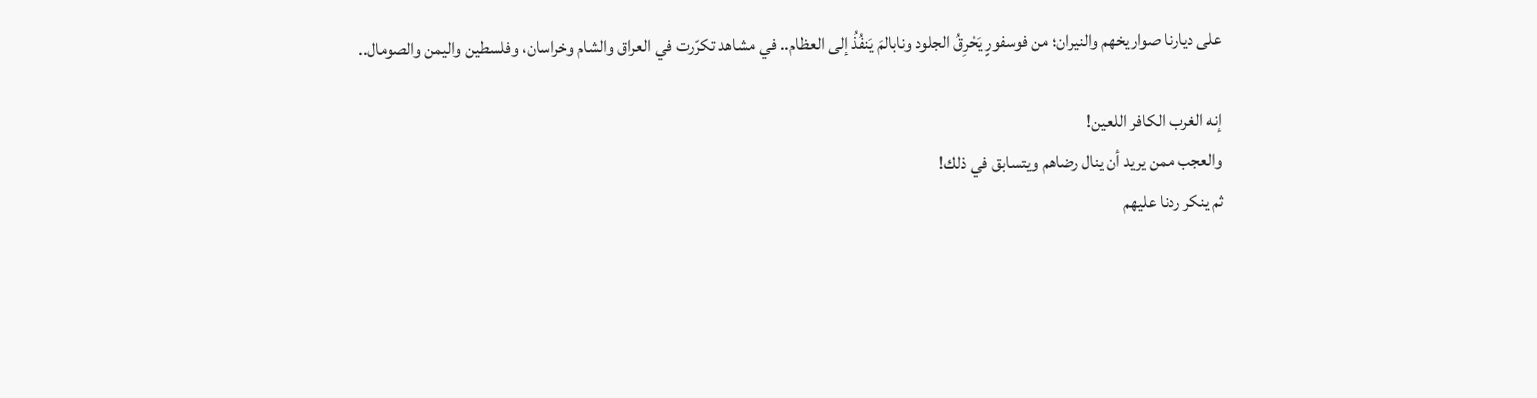على ديارنا صواريخهم والنيران؛ من فوسفورٍ يَحْرِقُ الجلود ونابالمَ يَنفُذُ إلى العظام.. في مشاهد تكرّرت في العراق والشام وخراسان، وفلسطين واليمن والصومال..

إنه الغرب الكافر اللعين!
والعجب ممن يريد أن ينال رضاهم ويتسابق في ذلك!
ثم ينكر ردنا عليهم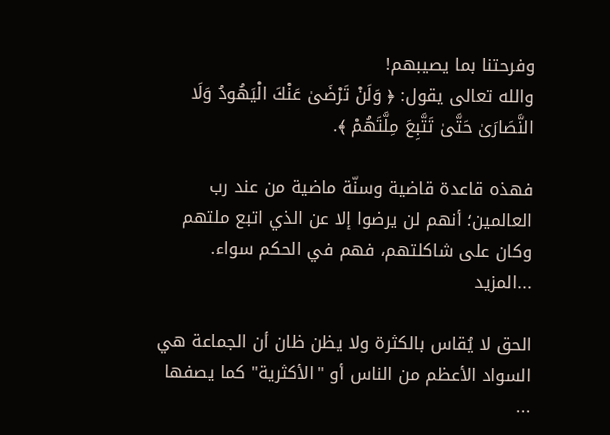وفرحتنا بما يصيبهم!
والله تعالى يقول: ﴿ وَلَنْ تَرْضَىٰ عَنْكَ الْيَهُودُ وَلَا النَّصَارَىٰ حَتَّىٰ تَتَّبِعَ مِلَّتَهُمْ ﴾.

فهذه قاعدة قاضية وسنّة ماضية من عند رب العالمين؛ أنهم لن يرضوا إلا عن الذي اتبع ملتهم وكان على شاكلتهم، فهم في الحكم سواء.
...المزيد

الحق لا يُقاس بالكثرة ولا يظن ظان أن الجماعة هي السواد الأعظم من الناس أو "الأكثرية" كما يصفها ...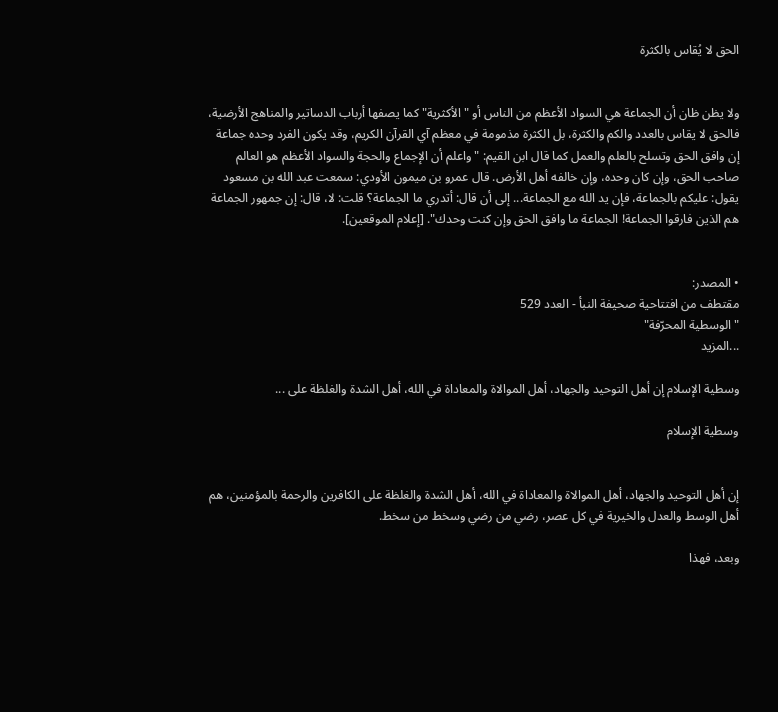الحق لا يُقاس بالكثرة


ولا يظن ظان أن الجماعة هي السواد الأعظم من الناس أو "الأكثرية" كما يصفها أرباب الدساتير والمناهج الأرضية، فالحق لا يقاس بالعدد والكم والكثرة، بل الكثرة مذمومة في معظم آي القرآن الكريم، وقد يكون الفرد وحده جماعة إن وافق الحق وتسلح بالعلم والعمل كما قال ابن القيم: "واعلم أن الإجماع والحجة والسواد الأعظم هو العالم صاحب الحق، وإن كان وحده، وإن خالفه أهل الأرض. قال عمرو بن ميمون الأودي: سمعت عبد الله بن مسعود يقول: عليكم بالجماعة، فإن يد الله مع الجماعة... إلى أن قال: أتدري ما الجماعة؟ قلت: لا، قال: إن جمهور الجماعة هم الذين فارقوا الجماعة! الجماعة ما وافق الحق وإن كنت وحدك". [إعلام الموقعين].


• المصدر:
مقتطف من افتتاحية صحيفة النبأ - العدد 529
"الوسطية المحرّفة"
...المزيد

وسطية الإسلام إن أهل التوحيد والجهاد، أهل الموالاة والمعاداة في الله، أهل الشدة والغلظة على ...

وسطية الإسلام


إن أهل التوحيد والجهاد، أهل الموالاة والمعاداة في الله، أهل الشدة والغلظة على الكافرين والرحمة بالمؤمنين، هم أهل الوسط والعدل والخيرية في كل عصر، رضي من رضي وسخط من سخط.

وبعد، فهذا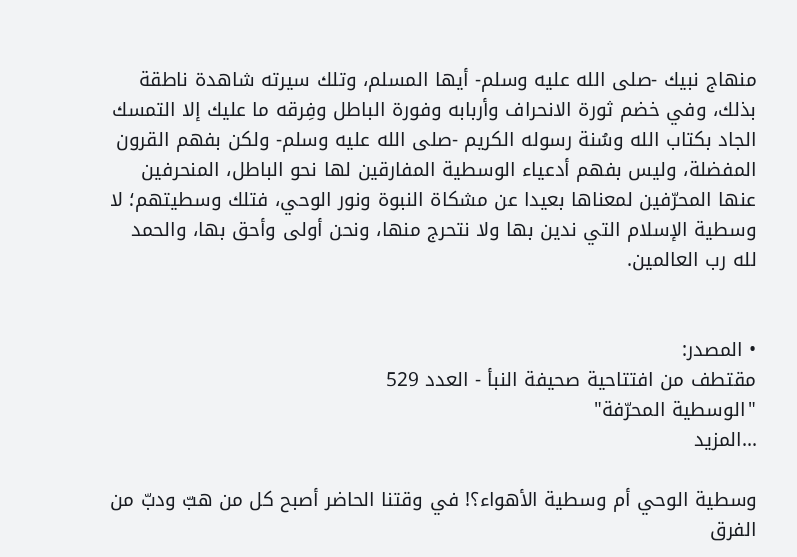منهاج نبيك -صلى الله عليه وسلم- أيها المسلم، وتلك سيرته شاهدة ناطقة بذلك، وفي خضم ثورة الانحراف وأربابه وفورة الباطل وفِرقه ما عليك إلا التمسك الجاد بكتاب الله وسُنة رسوله الكريم -صلى الله عليه وسلم- ولكن بفهم القرون المفضلة، وليس بفهم أدعياء الوسطية المفارقين لها نحو الباطل، المنحرفين عنها المحرّفين لمعناها بعيدا عن مشكاة النبوة ونور الوحي، فتلك وسطيتهم؛ لا وسطية الإسلام التي ندين بها ولا نتحرج منها، ونحن أولى وأحق بها، والحمد لله رب العالمين.


• المصدر:
مقتطف من افتتاحية صحيفة النبأ - العدد 529
"الوسطية المحرّفة"
...المزيد

وسطية الوحي أم وسطية الأهواء؟! في وقتنا الحاضر أصبح كل من هبّ ودبّ من الفرق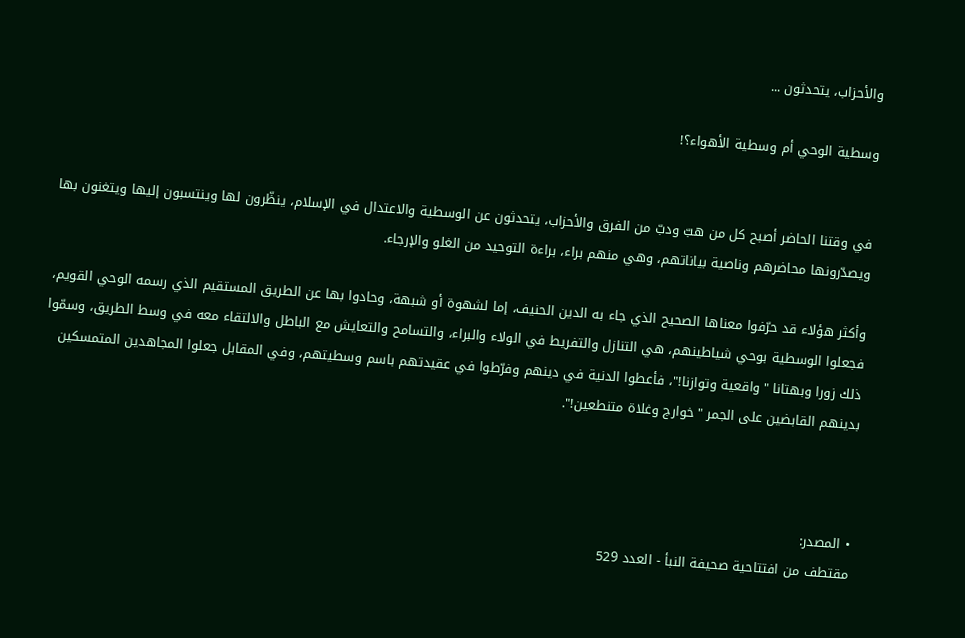والأحزاب، يتحدثون ...

وسطية الوحي أم وسطية الأهواء؟!


في وقتنا الحاضر أصبح كل من هبّ ودبّ من الفرق والأحزاب، يتحدثون عن الوسطية والاعتدال في الإسلام، ينظّرون لها وينتسبون إليها ويتغنون بها ويصدّرونها محاضرهم وناصية بياناتهم، وهي منهم براء، براءة التوحيد من الغلو والإرجاء.

وأكثر هؤلاء قد حرّفوا معناها الصحيح الذي جاء به الدين الحنيف، إما لشهوة أو شبهة، وحادوا بها عن الطريق المستقيم الذي رسمه الوحي القويم، فجعلوا الوسطية بوحي شياطينهم، هي التنازل والتفريط في الولاء والبراء، والتسامح والتعايش مع الباطل والالتقاء معه في وسط الطريق، وسمّوا ذلك زورا وبهتانا "واقعية وتوازنا!"، فأعطوا الدنية في دينهم وفرّطوا في عقيدتهم باسم وسطيتهم، وفي المقابل جعلوا المجاهدين المتمسكين بدينهم القابضين على الجمر "خوارج وغلاة متنطعين!".



• المصدر:
مقتطف من افتتاحية صحيفة النبأ - العدد 529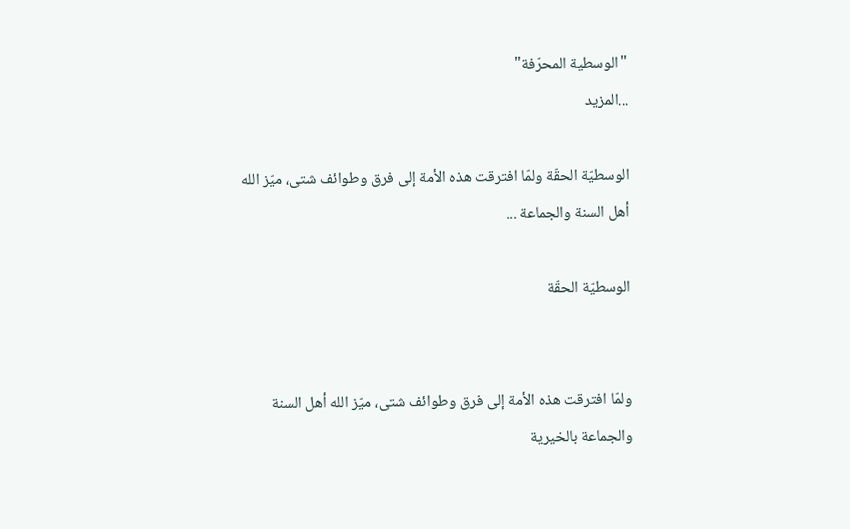"الوسطية المحرّفة"
...المزيد

الوسطيّة الحقّة ولمّا افترقت هذه الأمة إلى فرق وطوائف شتى، ميّز الله أهل السنة والجماعة ...

الوسطيّة الحقّة


ولمّا افترقت هذه الأمة إلى فرق وطوائف شتى، ميّز الله أهل السنة والجماعة بالخيرية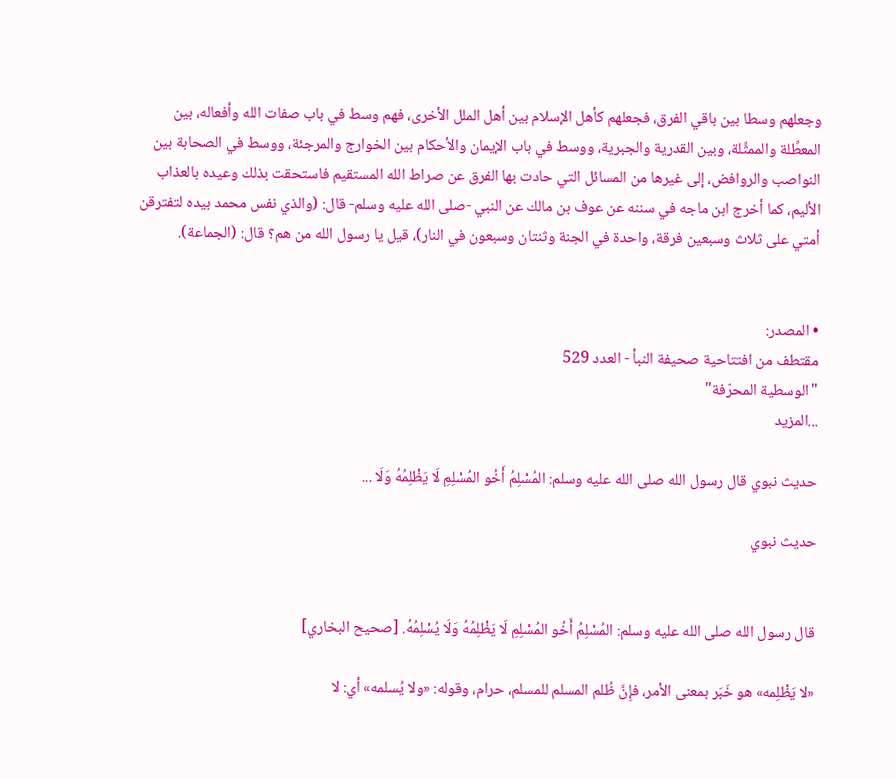وجعلهم وسطا بين باقي الفرق، فجعلهم كأهل الإسلام بين أهل الملل الأخرى، فهم وسط في باب صفات الله وأفعاله، بين المعطِّلة والممثِّلة، وبين القدرية والجبرية، ووسط في باب الإيمان والأحكام بين الخوارج والمرجئة، ووسط في الصحابة بين النواصب والروافض، إلى غيرها من المسائل التي حادت بها الفرق عن صراط الله المستقيم فاستحقت بذلك وعيده بالعذاب الأليم، كما أخرج ابن ماجه في سننه عن عوف بن مالك عن النبي -صلى الله عليه وسلم- قال: (والذي نفس محمد بيده لتفترقن أمتي على ثلاث وسبعين فرقة، واحدة في الجنة وثنتان وسبعون في النار)، قيل يا رسول الله من هم؟ قال: (الجماعة).


• المصدر:
مقتطف من افتتاحية صحيفة النبأ - العدد 529
"الوسطية المحرّفة"
...المزيد

حديث نبوي قال رسول الله صلى الله عليه وسلم: المُسْلِمُ أَخُو المُسْلِمِ لَا يَظْلِمُهُ وَلَا ...

حديث نبوي


قال رسول الله صلى الله عليه وسلم: المُسْلِمُ أَخُو المُسْلِمِ لَا يَظْلِمُهُ وَلَا يُسْلِمُهُ. [صحيح البخاري]

«لا يَظْلِمه» هو خَبَر بمعنى الأمر، فإِنَّ ظُلم المسلم للمسلم، حرام، وقوله: «ولا يُسلمه» أي: لا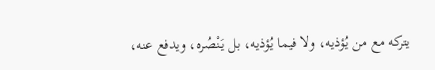يتركه مع من يُؤذيه، ولا فيما يُؤذيه، بل يَنْصُره، ويدفع عنه،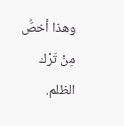وهذا أخصُّ مِنْ تَرْك الظلم.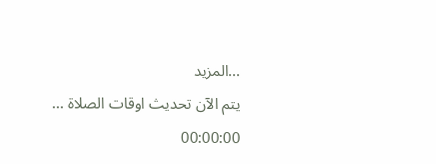...المزيد
يتم الآن تحديث اوقات الصلاة ...
00:00:00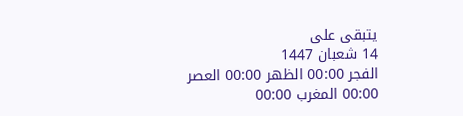يتبقى على
14 شعبان 1447
الفجر 00:00 الظهر 00:00 العصر 00:00 المغرب 00:00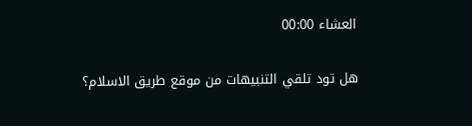العشاء 00:00

هل تود تلقي التنبيهات من موقع طريق الاسلام؟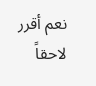نعم أقرر لاحقاً